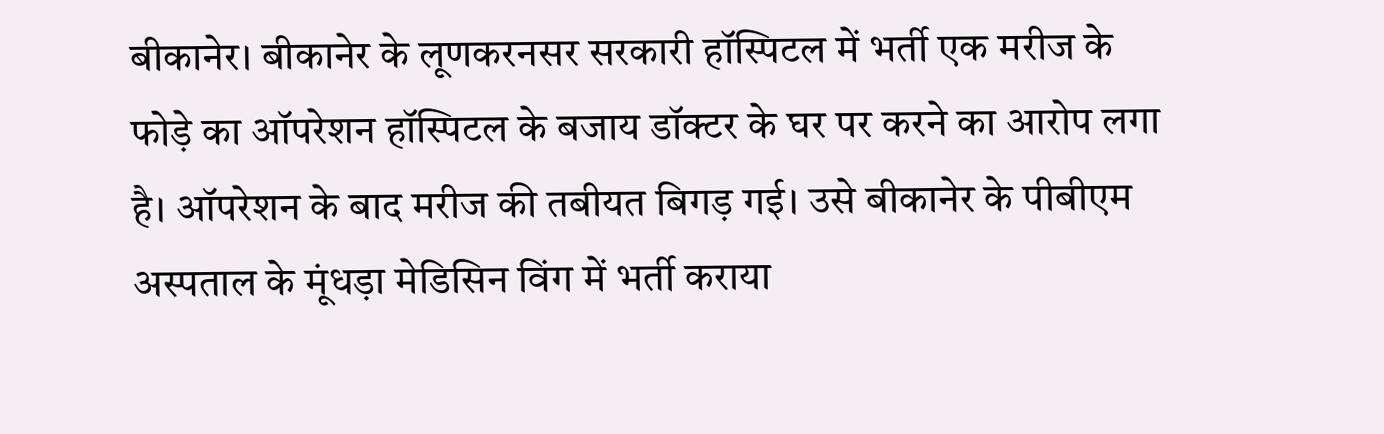बीकानेर। बीकानेर के लूणकरनसर सरकारी हॉस्पिटल में भर्ती एक मरीज के फोड़े का ऑपरेशन हॉस्पिटल के बजाय डॉक्टर के घर पर करने का आरोप लगा है। ऑपरेशन के बाद मरीज की तबीयत बिगड़ गई। उसे बीकानेर के पीबीएम अस्पताल के मूंधड़ा मेडिसिन विंग में भर्ती कराया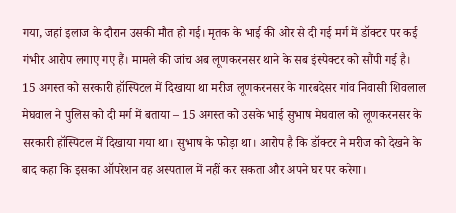गया, जहां इलाज के दौरान उसकी मौत हो गई। मृतक के भाई की ओर से दी गई मर्ग में डॉक्टर पर कई गंभीर आरोप लगाए गए हैं। मामले की जांच अब लूणकरनसर थाने के सब इंस्पेक्टर को सौंपी गई है।
15 अगस्त को सरकारी हॉस्पिटल में दिखाया था मरीज लूणकरनसर के गारबदेसर गांव निवासी शिवलाल मेघवाल ने पुलिस को दी मर्ग में बताया – 15 अगस्त को उसके भाई सुभाष मेघवाल को लूणकरनसर के सरकारी हॉस्पिटल में दिखाया गया था। सुभाष के फोड़ा था। आरोप है कि डॉक्टर ने मरीज को देखने के बाद कहा कि इसका ऑपरेशन वह अस्पताल में नहीं कर सकता और अपने घर पर करेगा।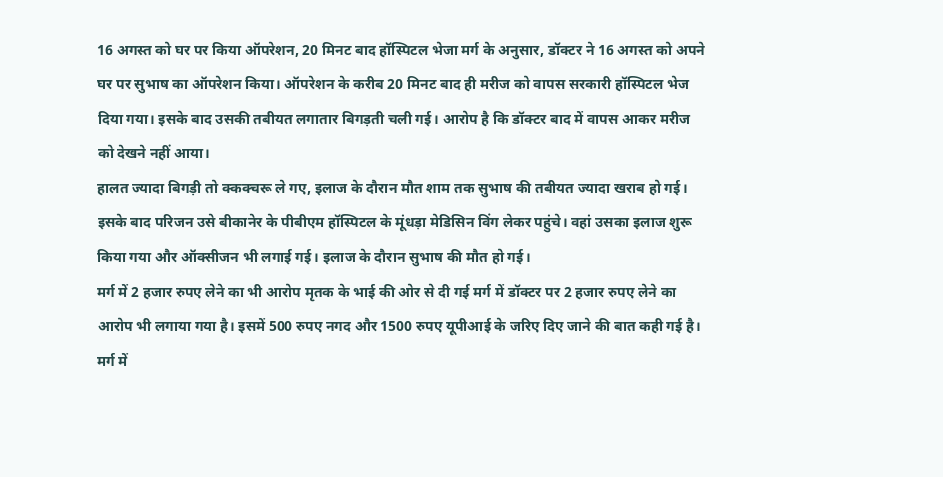16 अगस्त को घर पर किया ऑपरेशन, 20 मिनट बाद हॉस्पिटल भेजा मर्ग के अनुसार, डॉक्टर ने 16 अगस्त को अपने घर पर सुभाष का ऑपरेशन किया। ऑपरेशन के करीब 20 मिनट बाद ही मरीज को वापस सरकारी हॉस्पिटल भेज दिया गया। इसके बाद उसकी तबीयत लगातार बिगड़ती चली गई। आरोप है कि डॉक्टर बाद में वापस आकर मरीज को देखने नहीं आया।
हालत ज्यादा बिगड़ी तो क्कक्चरू ले गए, इलाज के दौरान मौत शाम तक सुभाष की तबीयत ज्यादा खराब हो गई। इसके बाद परिजन उसे बीकानेर के पीबीएम हॉस्पिटल के मूंधड़ा मेडिसिन विंग लेकर पहुंचे। वहां उसका इलाज शुरू किया गया और ऑक्सीजन भी लगाई गई। इलाज के दौरान सुभाष की मौत हो गई।
मर्ग में 2 हजार रुपए लेने का भी आरोप मृतक के भाई की ओर से दी गई मर्ग में डॉक्टर पर 2 हजार रुपए लेने का आरोप भी लगाया गया है। इसमें 500 रुपए नगद और 1500 रुपए यूपीआई के जरिए दिए जाने की बात कही गई है। मर्ग में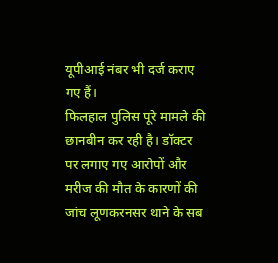यूपीआई नंबर भी दर्ज कराए गए हैं।
फिलहाल पुलिस पूरे मामले की छानबीन कर रही है। डॉक्टर पर लगाए गए आरोपों और मरीज की मौत के कारणों की जांच लूणकरनसर थाने के सब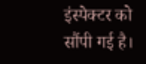इंस्पेक्टर को सौंपी गई है।